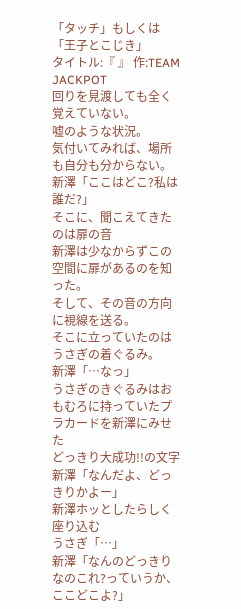「タッチ」もしくは「王子とこじき」
タイトル:『 』 作:TEAM JACKPOT
回りを見渡しても全く覚えていない。
嘘のような状況。
気付いてみれば、場所も自分も分からない。
新澤「ここはどこ?私は誰だ?」
そこに、聞こえてきたのは扉の音
新澤は少なからずこの空間に扉があるのを知った。
そして、その音の方向に視線を送る。
そこに立っていたのはうさぎの着ぐるみ。
新澤「…なっ」
うさぎのきぐるみはおもむろに持っていたプラカードを新澤にみせた
どっきり大成功!!の文字
新澤「なんだよ、どっきりかよー」
新澤ホッとしたらしく座り込む
うさぎ「…」
新澤「なんのどっきりなのこれ?っていうか、ここどこよ?」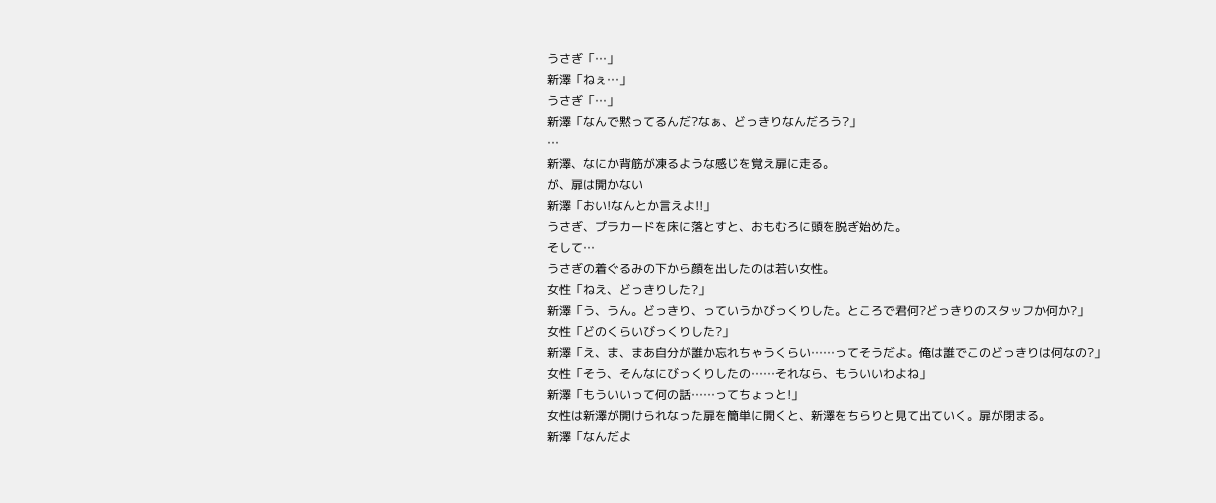うさぎ「…」
新澤「ねぇ…」
うさぎ「…」
新澤「なんで黙ってるんだ?なぁ、どっきりなんだろう?」
…
新澤、なにか背筋が凍るような感じを覚え扉に走る。
が、扉は開かない
新澤「おい!なんとか言えよ!!」
うさぎ、プラカードを床に落とすと、おもむろに頭を脱ぎ始めた。
そして…
うさぎの着ぐるみの下から顔を出したのは若い女性。
女性「ねえ、どっきりした?」
新澤「う、うん。どっきり、っていうかびっくりした。ところで君何?どっきりのスタッフか何か?」
女性「どのくらいびっくりした?」
新澤「え、ま、まあ自分が誰か忘れちゃうくらい……ってそうだよ。俺は誰でこのどっきりは何なの?」
女性「そう、そんなにびっくりしたの……それなら、もういいわよね」
新澤「もういいって何の話……ってちょっと!」
女性は新澤が開けられなった扉を簡単に開くと、新澤をちらりと見て出ていく。扉が閉まる。
新澤「なんだよ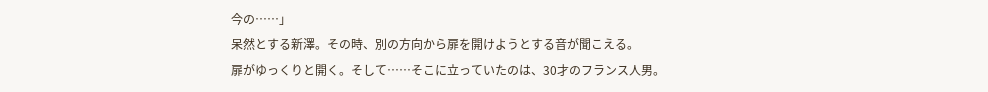今の……」
呆然とする新澤。その時、別の方向から扉を開けようとする音が聞こえる。
扉がゆっくりと開く。そして……そこに立っていたのは、30才のフランス人男。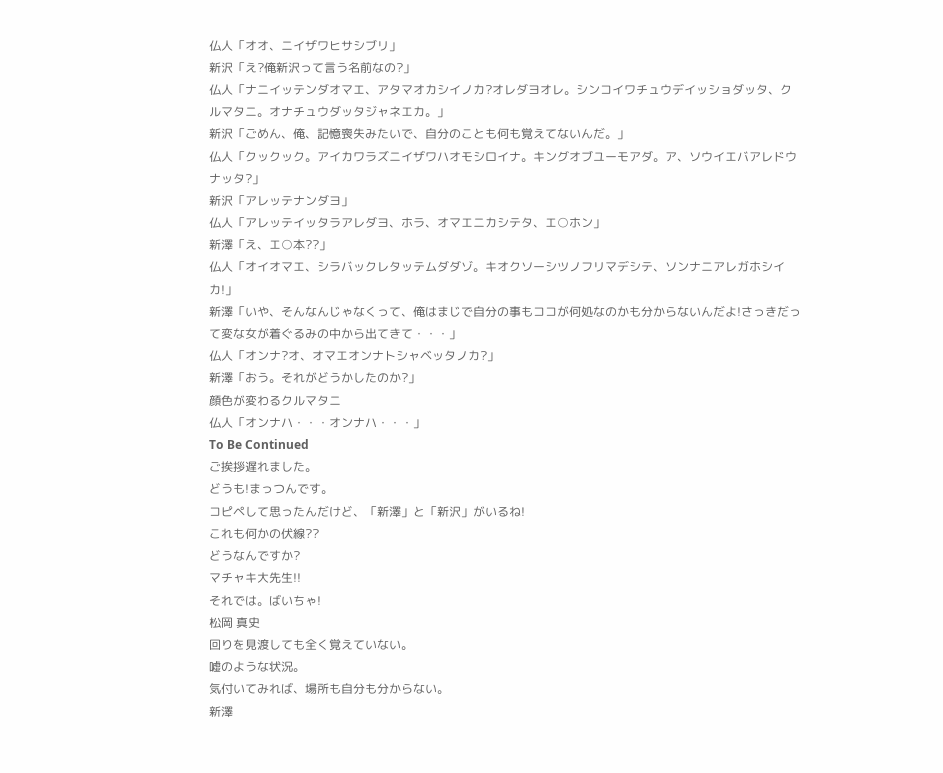仏人「オオ、ニイザワヒサシブリ」
新沢「え?俺新沢って言う名前なの?」
仏人「ナニイッテンダオマエ、アタマオカシイノカ?オレダヨオレ。シンコイワチュウデイッショダッタ、クルマタニ。オナチュウダッタジャネエカ。」
新沢「ごめん、俺、記憶喪失みたいで、自分のことも何も覚えてないんだ。」
仏人「クックック。アイカワラズニイザワハオモシロイナ。キングオブユーモアダ。ア、ソウイエバアレドウナッタ?」
新沢「アレッテナンダヨ」
仏人「アレッテイッタラアレダヨ、ホラ、オマエニカシテタ、エ○ホン」
新澤「え、エ○本??」
仏人「オイオマエ、シラバックレタッテムダダゾ。キオクソーシツノフリマデシテ、ソンナニアレガホシイカ!」
新澤「いや、そんなんじゃなくって、俺はまじで自分の事もココが何処なのかも分からないんだよ!さっきだって変な女が着ぐるみの中から出てきて・・・」
仏人「オンナ?オ、オマエオンナトシャベッタノカ?」
新澤「おう。それがどうかしたのか?」
顔色が変わるクルマタニ
仏人「オンナハ・・・オンナハ・・・」
To Be Continued
ご挨拶遅れました。
どうも!まっつんです。
コピペして思ったんだけど、「新澤」と「新沢」がいるね!
これも何かの伏線??
どうなんですか?
マチャキ大先生!!
それでは。ばいちゃ!
松岡 真史
回りを見渡しても全く覚えていない。
嘘のような状況。
気付いてみれば、場所も自分も分からない。
新澤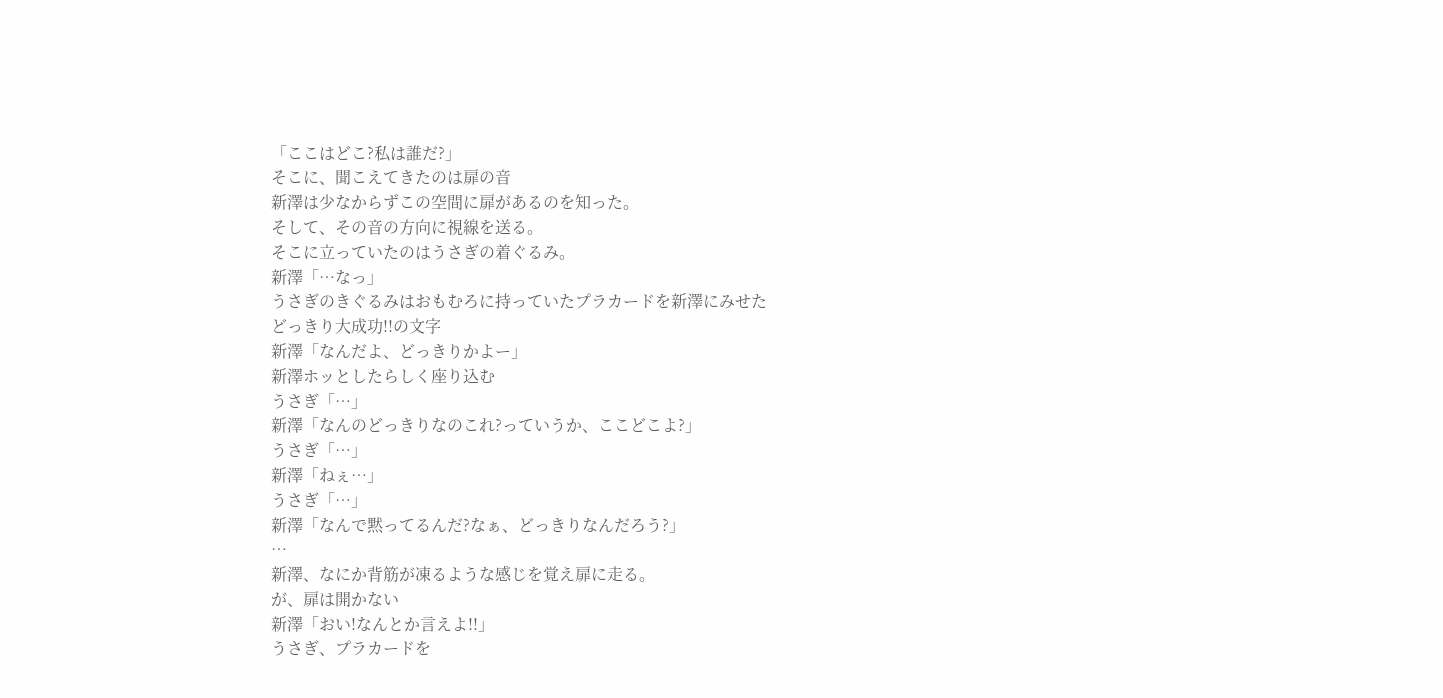「ここはどこ?私は誰だ?」
そこに、聞こえてきたのは扉の音
新澤は少なからずこの空間に扉があるのを知った。
そして、その音の方向に視線を送る。
そこに立っていたのはうさぎの着ぐるみ。
新澤「…なっ」
うさぎのきぐるみはおもむろに持っていたプラカードを新澤にみせた
どっきり大成功!!の文字
新澤「なんだよ、どっきりかよー」
新澤ホッとしたらしく座り込む
うさぎ「…」
新澤「なんのどっきりなのこれ?っていうか、ここどこよ?」
うさぎ「…」
新澤「ねぇ…」
うさぎ「…」
新澤「なんで黙ってるんだ?なぁ、どっきりなんだろう?」
…
新澤、なにか背筋が凍るような感じを覚え扉に走る。
が、扉は開かない
新澤「おい!なんとか言えよ!!」
うさぎ、プラカードを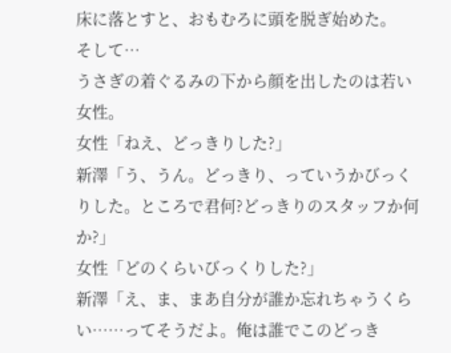床に落とすと、おもむろに頭を脱ぎ始めた。
そして…
うさぎの着ぐるみの下から顔を出したのは若い女性。
女性「ねえ、どっきりした?」
新澤「う、うん。どっきり、っていうかびっくりした。ところで君何?どっきりのスタッフか何か?」
女性「どのくらいびっくりした?」
新澤「え、ま、まあ自分が誰か忘れちゃうくらい……ってそうだよ。俺は誰でこのどっき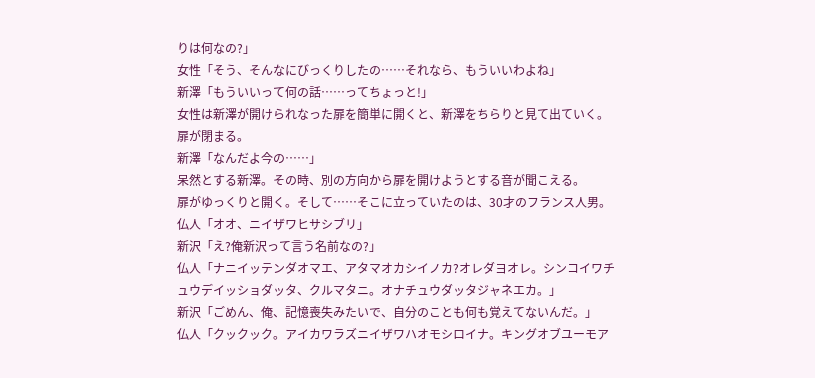りは何なの?」
女性「そう、そんなにびっくりしたの……それなら、もういいわよね」
新澤「もういいって何の話……ってちょっと!」
女性は新澤が開けられなった扉を簡単に開くと、新澤をちらりと見て出ていく。扉が閉まる。
新澤「なんだよ今の……」
呆然とする新澤。その時、別の方向から扉を開けようとする音が聞こえる。
扉がゆっくりと開く。そして……そこに立っていたのは、30才のフランス人男。
仏人「オオ、ニイザワヒサシブリ」
新沢「え?俺新沢って言う名前なの?」
仏人「ナニイッテンダオマエ、アタマオカシイノカ?オレダヨオレ。シンコイワチュウデイッショダッタ、クルマタニ。オナチュウダッタジャネエカ。」
新沢「ごめん、俺、記憶喪失みたいで、自分のことも何も覚えてないんだ。」
仏人「クックック。アイカワラズニイザワハオモシロイナ。キングオブユーモア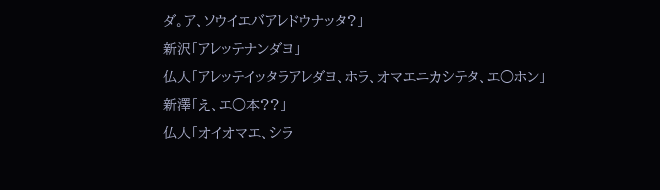ダ。ア、ソウイエバアレドウナッタ?」
新沢「アレッテナンダヨ」
仏人「アレッテイッタラアレダヨ、ホラ、オマエニカシテタ、エ○ホン」
新澤「え、エ○本??」
仏人「オイオマエ、シラ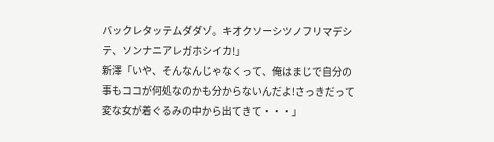バックレタッテムダダゾ。キオクソーシツノフリマデシテ、ソンナニアレガホシイカ!」
新澤「いや、そんなんじゃなくって、俺はまじで自分の事もココが何処なのかも分からないんだよ!さっきだって変な女が着ぐるみの中から出てきて・・・」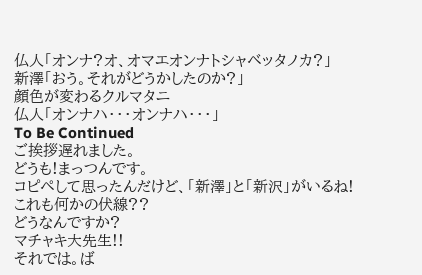仏人「オンナ?オ、オマエオンナトシャベッタノカ?」
新澤「おう。それがどうかしたのか?」
顔色が変わるクルマタニ
仏人「オンナハ・・・オンナハ・・・」
To Be Continued
ご挨拶遅れました。
どうも!まっつんです。
コピペして思ったんだけど、「新澤」と「新沢」がいるね!
これも何かの伏線??
どうなんですか?
マチャキ大先生!!
それでは。ば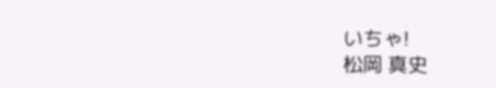いちゃ!
松岡 真史